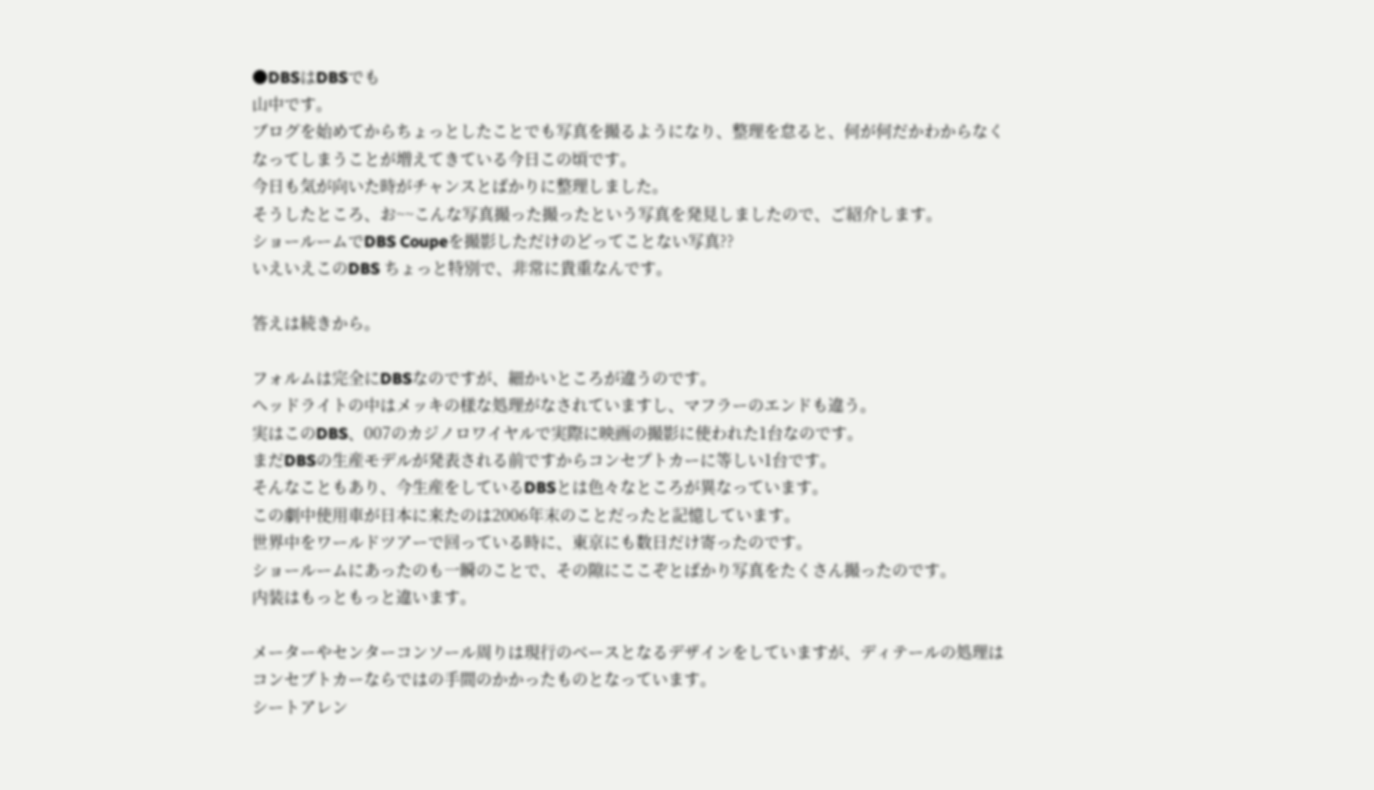●DBSはDBSでも
山中です。
ブログを始めてからちょっとしたことでも写真を撮るようになり、整理を怠ると、何が何だかわからなくなってしまうことが増えてきている今日この頃です。
今日も気が向いた時がチャンスとばかりに整理しました。
そうしたところ、お~~こんな写真撮った撮ったという写真を発見しましたので、ご紹介します。
ショールームでDBS Coupeを撮影しただけのどってことない写真??
いえいえこのDBS ちょっと特別で、非常に貴重なんです。

答えは続きから。

フォルムは完全にDBSなのですが、細かいところが違うのです。
ヘッドライトの中はメッキの様な処理がなされていますし、マフラーのエンドも違う。
実はこのDBS、007のカジノロワイヤルで実際に映画の撮影に使われた1台なのです。
まだDBSの生産モデルが発表される前ですからコンセプトカーに等しい1台です。
そんなこともあり、今生産をしているDBSとは色々なところが異なっています。
この劇中使用車が日本に来たのは2006年末のことだったと記憶しています。
世界中をワールドツアーで回っている時に、東京にも数日だけ寄ったのです。
ショールームにあったのも一瞬のことで、その隙にここぞとばかり写真をたくさん撮ったのです。
内装はもっともっと違います。

メーターやセンターコンソール周りは現行のベースとなるデザインをしていますが、ディテールの処理はコンセプトカーならではの手間のかかったものとなっています。
シートアレン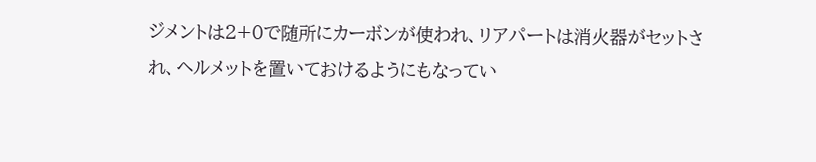ジメントは2+0で随所にカーボンが使われ、リアパートは消火器がセットされ、ヘルメットを置いておけるようにもなってい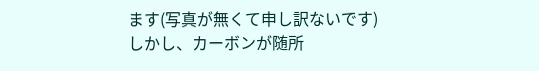ます(写真が無くて申し訳ないです)
しかし、カーボンが随所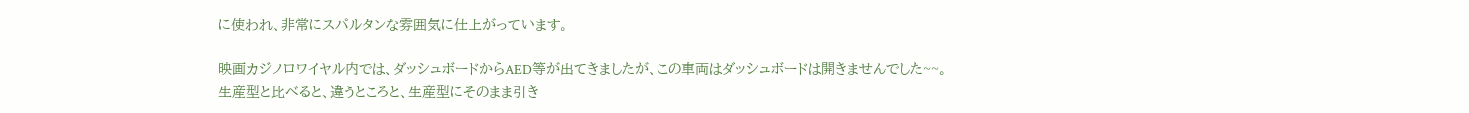に使われ、非常にスパルタンな雰囲気に仕上がっています。

映画カジノロワイヤル内では、ダッシュボードからAED等が出てきましたが、この車両はダッシュボードは開きませんでした~~。
生産型と比べると、違うところと、生産型にそのまま引き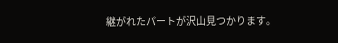継がれたパートが沢山見つかります。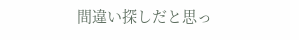間違い探しだと思っ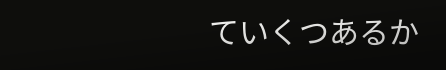ていくつあるか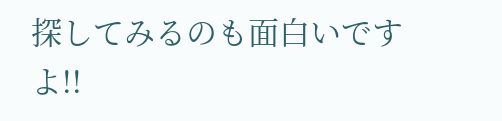探してみるのも面白いですよ!!